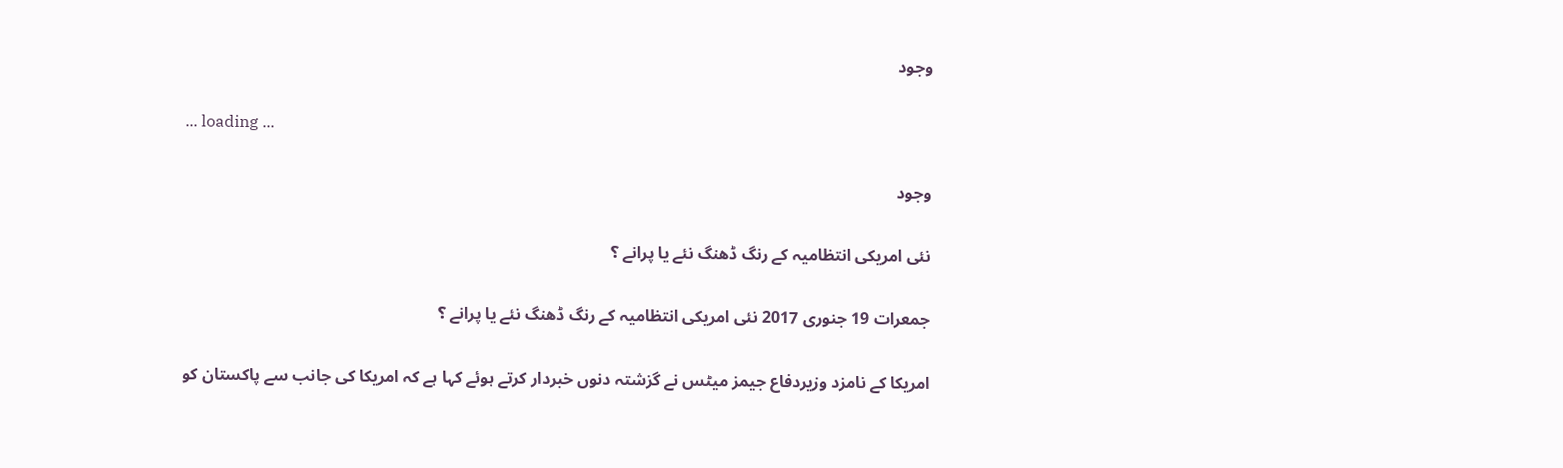وجود

... loading ...

وجود

نئی امریکی انتظامیہ کے رنگ ڈھنگ نئے یا پرانے ؟

جمعرات 19 جنوری 2017 نئی امریکی انتظامیہ کے رنگ ڈھنگ نئے یا پرانے ؟

امریکا کے نامزد وزیردفاع جیمز میٹس نے گزشتہ دنوں خبردار کرتے ہوئے کہا ہے کہ امریکا کی جانب سے پاکستان کو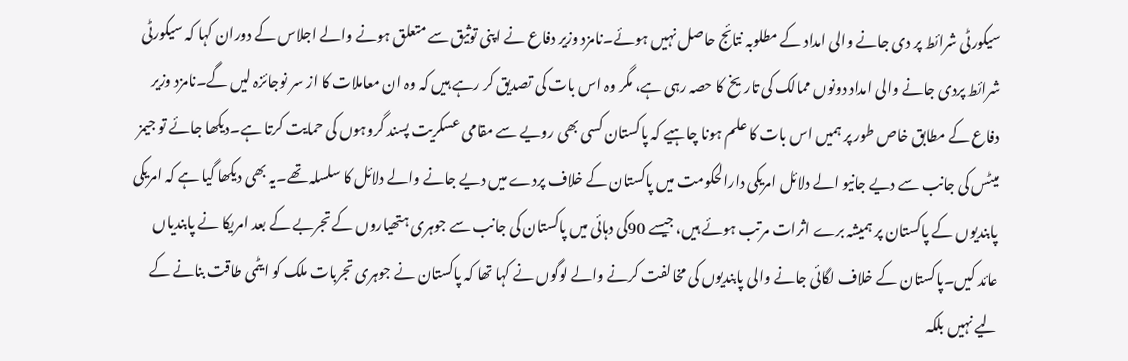سیکورٹی شرائط پر دی جانے والی امداد کے مطلوبہ نتائج حاصل نہیں ہوئے۔نامزد وزیر دفاع نے اپنی توثیق سے متعلق ہونے والے اجلاس کے دوران کہا کہ سیکورٹی شرائط پردی جانے والی امداد دونوں ممالک کی تاریخ کا حصہ رہی ہے، مگر وہ اس بات کی تصدیق کر رہے ہیں کہ وہ ان معاملات کا از سر نوجائزہ لیں گے۔نامزد وزیر دفاع کے مطابق خاص طور پر ہمیں اس بات کا علم ہونا چاہیے کہ پاکستان کسی بھی رویے سے مقامی عسکریت پسند گروہوں کی حمایت کرتا ہے۔دیکھا جائے تو جیمز میٹس کی جانب سے دیے جانیو الے دلائل امریکی دارالحکومت میں پاکستان کے خلاف پردے میں دیے جانے والے دلائل کا سلسلہ تھے۔یہ بھی دیکھا گیا ہے کہ امریکی پابندیوں کے پاکستان پر ہمیشہ برے اثرات مرتب ہوئے ہیں، جیسے 90کی دہائی میں پاکستان کی جانب سے جوہری ہتھیاروں کے تجربے کے بعد امریکا نے پابندیاں عائد کیں۔پاکستان کے خلاف لگائی جانے والی پابندیوں کی مخالفت کرنے والے لوگوں نے کہا تھا کہ پاکستان نے جوہری تجربات ملک کو ایٹمی طاقت بنانے کے لیے نہیں بلکہ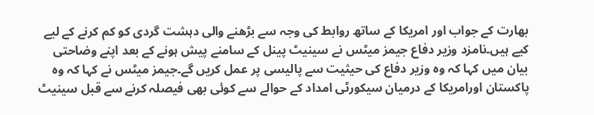بھارت کے جواب اور امریکا کے ساتھ روابط کی وجہ سے بڑھنے والی دہشت گردی کو کم کرنے کے لیے کیے ہیں۔نامزد وزیر دفاع جیمز میٹس نے سینیٹ پینل کے سامنے پیش ہونے کے بعد اپنے وضاحتی بیان میں کہا کہ وہ وزیر دفاع کی حیثیت سے پالیسی پر عمل کریں گے۔جیمز میٹس نے کہا کہ وہ پاکستان اورامریکا کے درمیان سیکورٹی امداد کے حوالے سے کوئی بھی فیصلہ کرنے سے قبل سینیٹ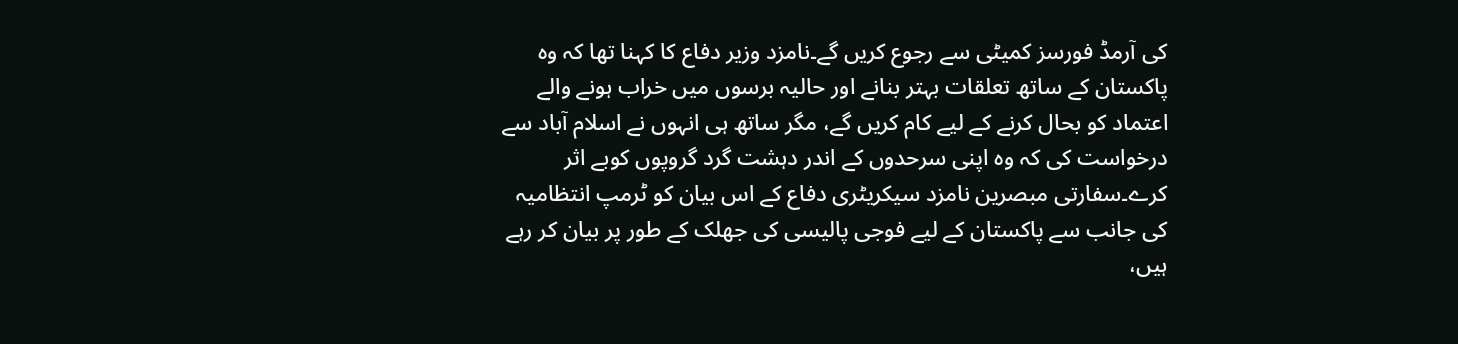کی آرمڈ فورسز کمیٹی سے رجوع کریں گے۔نامزد وزیر دفاع کا کہنا تھا کہ وہ پاکستان کے ساتھ تعلقات بہتر بنانے اور حالیہ برسوں میں خراب ہونے والے اعتماد کو بحال کرنے کے لیے کام کریں گے، مگر ساتھ ہی انہوں نے اسلام آباد سے درخواست کی کہ وہ اپنی سرحدوں کے اندر دہشت گرد گروپوں کوبے اثر کرے۔سفارتی مبصرین نامزد سیکریٹری دفاع کے اس بیان کو ٹرمپ انتظامیہ کی جانب سے پاکستان کے لیے فوجی پالیسی کی جھلک کے طور پر بیان کر رہے ہیں،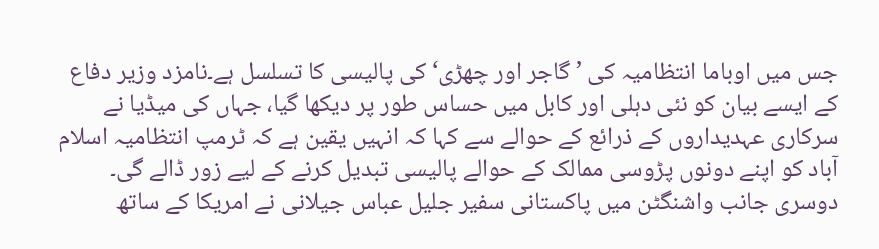جس میں اوباما انتظامیہ کی ’گاجر اور چھڑی‘ کی پالیسی کا تسلسل ہے۔نامزد وزیر دفاع کے ایسے بیان کو نئی دہلی اور کابل میں حساس طور پر دیکھا گیا، جہاں کی میڈیا نے سرکاری عہدیداروں کے ذرائع کے حوالے سے کہا کہ انہیں یقین ہے کہ ٹرمپ انتظامیہ اسلام آباد کو اپنے دونوں پڑوسی ممالک کے حوالے پالیسی تبدیل کرنے کے لیے زور ڈالے گی۔
دوسری جانب واشنگٹن میں پاکستانی سفیر جلیل عباس جیلانی نے امریکا کے ساتھ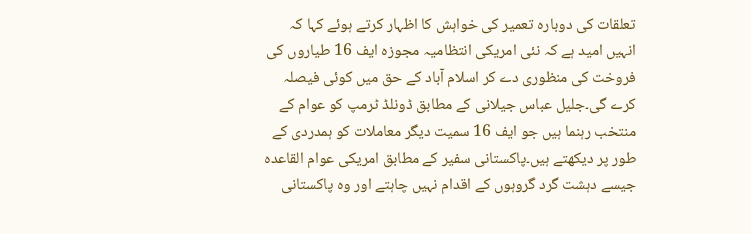تعلقات کی دوبارہ تعمیر کی خواہش کا اظہار کرتے ہوئے کہا کہ انہیں امید ہے کہ نئی امریکی انتظامیہ مجوزہ ایف 16 طیاروں کی فروخت کی منظوری دے کر اسلام آباد کے حق میں کوئی فیصلہ کرے گی۔جلیل عباس جیلانی کے مطابق ڈونلڈ ٹرمپ کو عوام کے منتخب رہنما ہیں جو ایف 16 سمیت دیگر معاملات کو ہمدردی کے طور پر دیکھتے ہیں۔پاکستانی سفیر کے مطابق امریکی عوام القاعدہ جیسے دہشت گرد گروہوں کے اقدام نہیں چاہتے اور وہ پاکستانی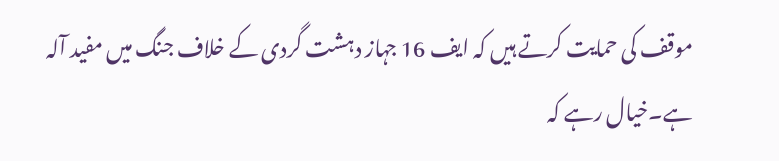موقف کی حمایت کرتے ہیں کہ ایف 16 جہاز دہشت گردی کے خلاف جنگ میں مفید آلہ ہے۔خیال رہے کہ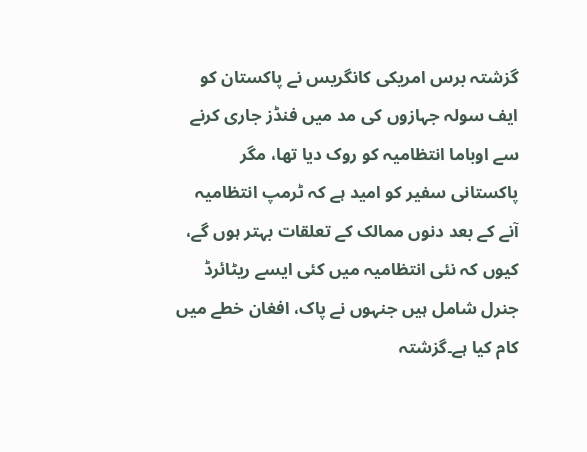گزشتہ برس امریکی کانگریس نے پاکستان کو ایف سولہ جہازوں کی مد میں فنڈز جاری کرنے سے اوباما انتظامیہ کو روک دیا تھا، مگر پاکستانی سفیر کو امید ہے کہ ٹرمپ انتظامیہ آنے کے بعد دنوں ممالک کے تعلقات بہتر ہوں گے، کیوں کہ نئی انتظامیہ میں کئی ایسے ریٹائرڈ جنرل شامل ہیں جنہوں نے پاک، افغان خطے میں کام کیا ہے۔گزشتہ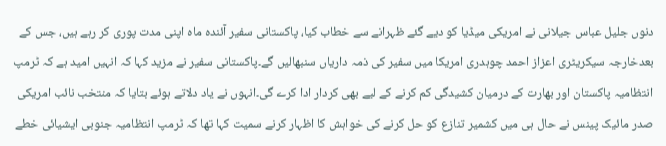دنوں جلیل عباس جیلانی نے امریکی میڈیا کو دیے گئے ظہرانے سے خطاب کیا، پاکستانی سفیر آئندہ ماہ اپنی مدت پوری کر رہے ہیں، جس کے بعدخارجہ سیکریٹری اعزاز احمد چوہدری امریکا میں سفیر کی ذمہ داریاں سنبھالیں گے۔پاکستانی سفیر نے مزید کہا کہ انہیں امید ہے کہ ٹرمپ انتظامیہ پاکستان اور بھارت کے درمیان کشیدگی کم کرنے کے لیے بھی کردار ادا کرے گی۔انہوں نے یاد دلاتے ہوئے بتایا کہ منتخب نائب امریکی صدر مائیک پینس نے حال ہی میں کشمیر تنازع کو حل کرنے کی خواہش کا اظہار کرنے سمیت کہا تھا کہ ٹرمپ انتظامیہ جنوبی ایشیائی خطے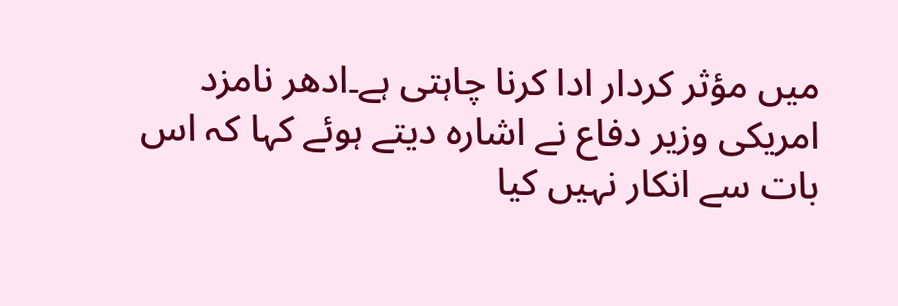میں مؤثر کردار ادا کرنا چاہتی ہے۔ادھر نامزد امریکی وزیر دفاع نے اشارہ دیتے ہوئے کہا کہ اس بات سے انکار نہیں کیا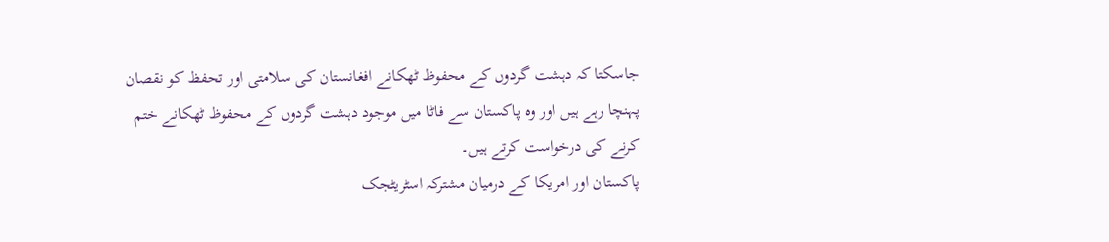جاسکتا کہ دہشت گردوں کے محفوظ ٹھکانے افغانستان کی سلامتی اور تحفظ کو نقصان پہنچا رہے ہیں اور وہ پاکستان سے فاٹا میں موجود دہشت گردوں کے محفوظ ٹھکانے ختم کرنے کی درخواست کرتے ہیں۔
پاکستان اور امریکا کے درمیان مشترکہ اسٹریٹجک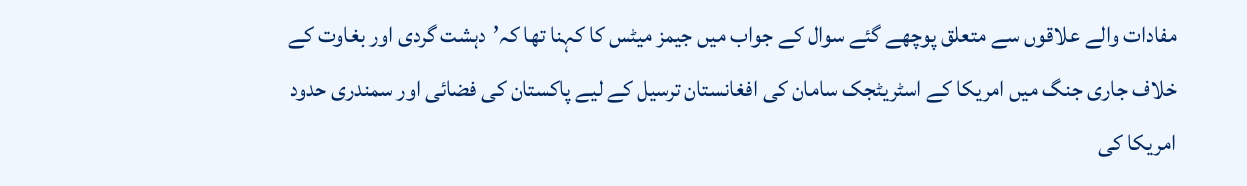مفادات والے علاقوں سے متعلق پوچھے گئے سوال کے جواب میں جیمز میٹس کا کہنا تھا کہ’دہشت گردی اور بغاوت کے خلاف جاری جنگ میں امریکا کے اسٹریٹجک سامان کی افغانستان ترسیل کے لیے پاکستان کی فضائی اور سمندری حدود امریکا کی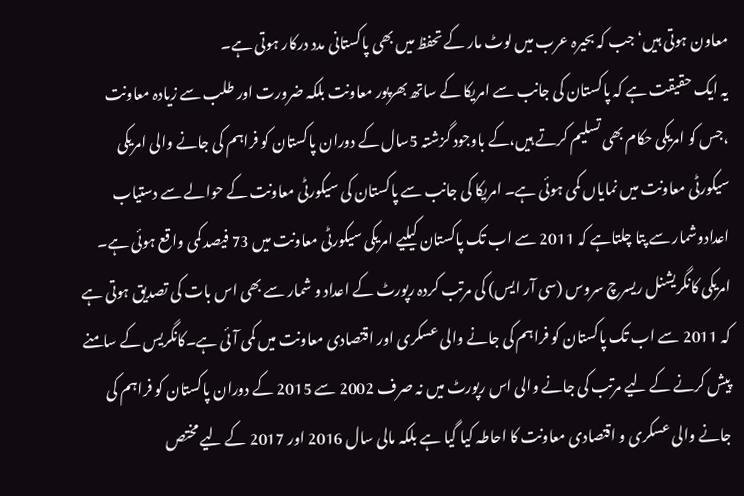معاون ہوتی ہیں‘جب کہ بحیرہ عرب میں لوٹ مار کے تحفظ میں بھی پاکستانی مدد درکار ہوتی ہے۔
یہ ایک حقیقت ہے کہ پاکستان کی جانب سے امریکا کے ساتھ بھرپور معاونت بلکہ ضرورت اور طلب سے زیادہ معاونت ،جس کو امریکی حکام بھی تسلیم کرتے ہیں،کے باوجود گزشتہ 5سال کے دوران پاکستان کو فراہم کی جانے والی امریکی سیکورٹی معاونت میں نمایاں کمی ہوئی ہے۔ امریکا کی جانب سے پاکستان کی سیکورٹی معاونت کے حوالے سے دستیاب اعدادوشمار سے پتا چلتاہے کہ 2011 سے اب تک پاکستان کیلیے امریکی سیکورٹی معاونت میں 73 فیصد کمی واقع ہوئی ہے۔
امریکی کانگریشنل ریسرچ سروس (سی آر ایس) کی مرتب کردہ رپورٹ کے اعداد و شمار سے بھی اس بات کی تصدیق ہوتی ہے کہ 2011 سے اب تک پاکستان کو فراہم کی جانے والی عسکری اور اقتصادی معاونت میں کمی آئی ہے۔کانگریس کے سامنے پیش کرنے کے لیے مرتب کی جانے والی اس رپورٹ میں نہ صرف 2002 سے 2015 کے دوران پاکستان کو فراہم کی جانے والی عسکری و اقتصادی معاونت کا احاطہ کیا گیا ہے بلکہ مالی سال 2016 اور 2017 کے لیے مختص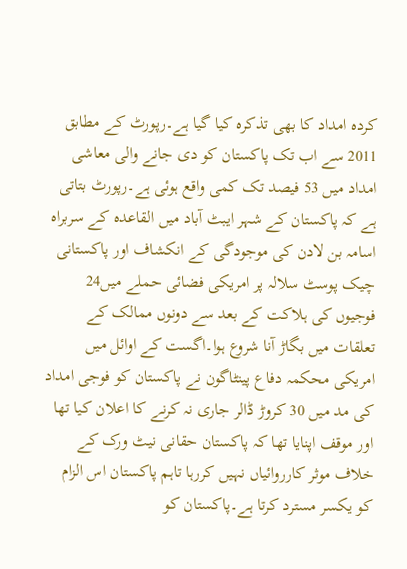کردہ امداد کا بھی تذکرہ کیا گیا ہے۔رپورٹ کے مطابق 2011 سے اب تک پاکستان کو دی جانے والی معاشی امداد میں 53 فیصد تک کمی واقع ہوئی ہے۔رپورٹ بتاتی ہے کہ پاکستان کے شہر ایبٹ آباد میں القاعدہ کے سربراہ اسامہ بن لادن کی موجودگی کے انکشاف اور پاکستانی چیک پوسٹ سلالہ پر امریکی فضائی حملے میں24 فوجیوں کی ہلاکت کے بعد سے دونوں ممالک کے تعلقات میں بگاڑ آنا شروع ہوا۔اگست کے اوائل میں امریکی محکمہ دفاع پینٹاگون نے پاکستان کو فوجی امداد کی مد میں 30 کروڑ ڈالر جاری نہ کرنے کا اعلان کیا تھا اور موقف اپنایا تھا کہ پاکستان حقانی نیٹ ورک کے خلاف موثر کارروائیاں نہیں کررہا تاہم پاکستان اس الزام کو یکسر مسترد کرتا ہے۔پاکستان کو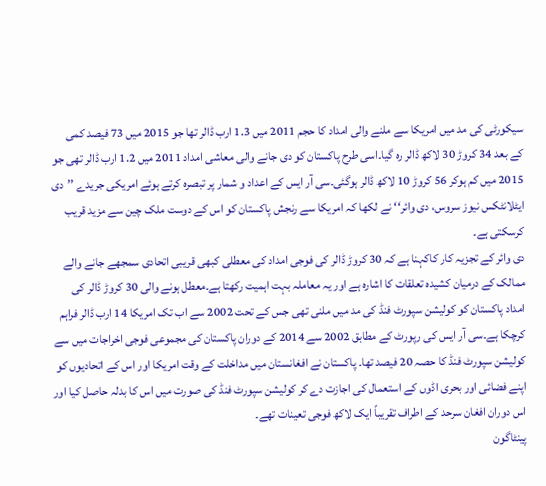سیکورٹی کی مد میں امریکا سے ملنے والی امداد کا حجم 2011 میں 1.3 ارب ڈالر تھا جو 2015 میں 73 فیصد کمی کے بعد 34 کروڑ 30 لاکھ ڈالر رہ گیا۔اسی طرح پاکستان کو دی جانے والی معاشی امداد 2011 میں 1.2 ارب ڈالر تھی جو 2015 میں کم ہوکر 56 کروڑ 10 لاکھ ڈالر ہوگئی۔سی آر ایس کے اعداد و شمار پر تبصرہ کرتے ہوئے امریکی جریدے ’’دی ایٹلانٹکس نیوز سروس، دی وائر‘‘ نے لکھا کہ امریکا سے رنجش پاکستان کو اس کے دوست ملک چین سے مزید قریب کرسکتی ہے۔
دی وائر کے تجزیہ کار کاکہنا ہے کہ 30 کروڑ ڈالر کی فوجی امداد کی معطلی کبھی قریبی اتحادی سمجھے جانے والے ممالک کے درمیان کشیدہ تعلقات کا اشارہ ہے اور یہ معاملہ بہت اہمیت رکھتا ہے۔معطل ہونے والی 30 کروڑ ڈالر کی امداد پاکستان کو کولیشن سپورٹ فنڈ کی مد میں ملنی تھی جس کے تحت 2002 سے اب تک امریکا 14 ارب ڈالر فراہم کرچکا ہے۔سی آر ایس کی رپورٹ کے مطابق 2002 سے 2014 کے دوران پاکستان کی مجموعی فوجی اخراجات میں سے کولیشن سپورٹ فنڈ کا حصہ 20 فیصد تھا۔ پاکستان نے افغانستان میں مداخلت کے وقت امریکا اور اس کے اتحادیوں کو اپنے فضائی اور بحری اڈوں کے استعمال کی اجازت دے کر کولیشن سپورٹ فنڈ کی صورت میں اس کا بدلہ حاصل کیا اور اس دوران افغان سرحد کے اطراف تقریباً ایک لاکھ فوجی تعینات تھے۔
پینٹاگون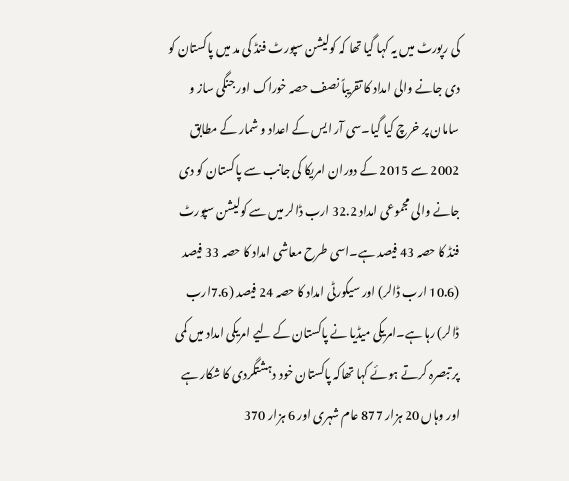کی رپورٹ میں یہ کہا گیا تھا کہ کولیشن سپورٹ فنڈ کی مد میں پاکستان کو دی جانے والی امداد کا تقریباً نصف حصہ خوراک اور جنگی ساز و سامان پر خرچ کیا گیا۔سی آر ایس کے اعداد و شمار کے مطابق 2002 سے 2015 کے دوران امریکا کی جانب سے پاکستان کو دی جانے والی مجموعی امداد 32.2 ارب ڈالر میں سے کولیشن سپورٹ فنڈ کا حصہ 43 فیصد ہے۔اسی طرح معاشی امداد کا حصہ 33 فیصد (10.6 ارب ڈالر) اور سیکورٹی امداد کا حصہ 24 فیصد (7.6ارب ڈالر) رہا ہے۔امریکی میڈیا نے پاکستان کے لیے امریکی امداد میں کمی پر تبصرہ کرتے ہوئے کہا تھاکہ پاکستان خود دہشتگردی کا شکار ہے اور وہاں 20 ہزار 877 عام شہری اور 6 ہزار 370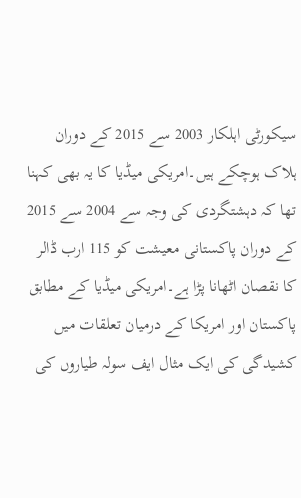سیکورٹی اہلکار 2003 سے 2015 کے دوران ہلاک ہوچکے ہیں۔امریکی میڈیا کا یہ بھی کہنا تھا کہ دہشتگردی کی وجہ سے 2004 سے 2015 کے دوران پاکستانی معیشت کو 115 ارب ڈالر کا نقصان اٹھانا پڑا ہے۔امریکی میڈیا کے مطابق پاکستان اور امریکا کے درمیان تعلقات میں کشیدگی کی ایک مثال ایف سولہ طیاروں کی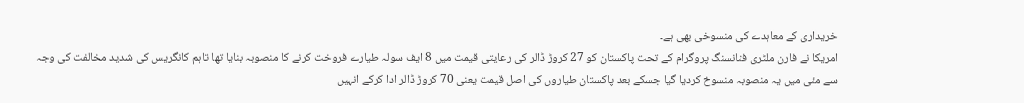خریداری کے معاہدے کی منسوخی بھی ہے۔
امریکا نے فارن ملٹری فنانسنگ پروگرام کے تحت پاکستان کو 27 کروڑ ڈالر کی رعایتی قیمت میں 8 ایف سولہ طیارے فروخت کرنے کا منصوبہ بنایا تھا تاہم کانگریس کی شدید مخالفت کی وجہ سے مئی میں یہ منصوبہ منسوخ کردیا گیا جسکے بعد پاکستان طیاروں کی اصل قیمت یعنی 70 کروڑ ڈالر ادا کرکے انہیں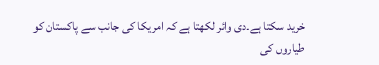خرید سکتا ہے۔دی وائر لکھتا ہے کہ امریکا کی جانب سے پاکستان کو طیاروں کی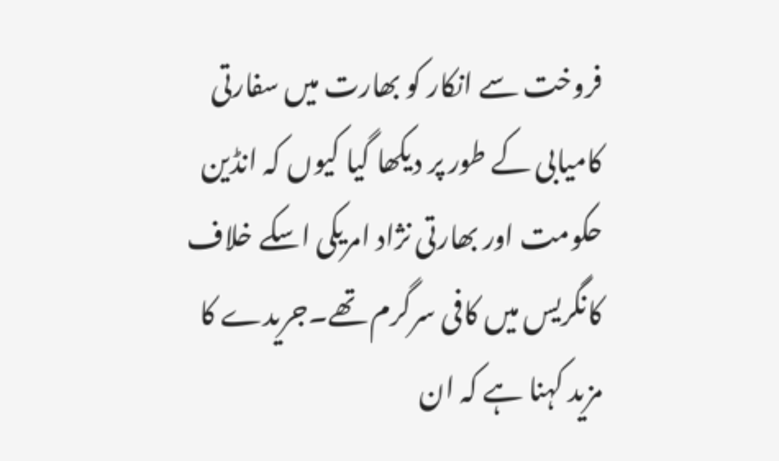فروخت سے انکار کو بھارت میں سفارتی کامیابی کے طور پر دیکھا گیا کیوں کہ انڈین حکومت اور بھارتی نژاد امریکی اسکے خلاف کانگریس میں کافی سرگرم تھے۔جریدے کا مزید کہنا ہے کہ ان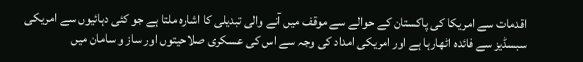اقدمات سے امریکا کی پاکستان کے حوالے سے موقف میں آنے والی تبدیلی کا اشارہ ملتا ہے جو کئی دہائیوں سے امریکی سبسڈیز سے فائدہ اٹھارہا ہے اور امریکی امداد کی وجہ سے اس کی عسکری صلاحیتوں اور ساز و سامان میں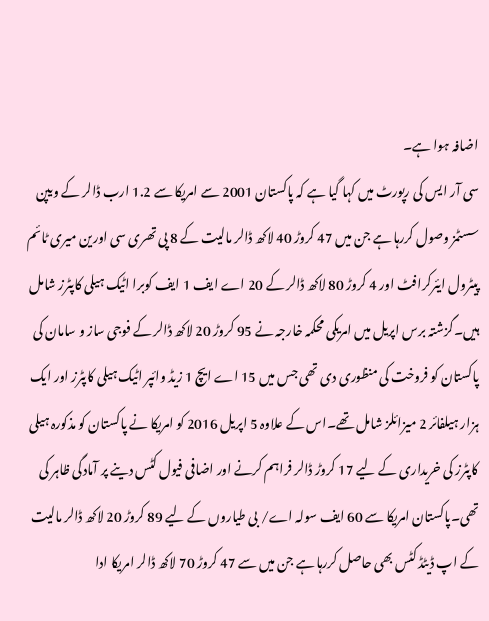اضافہ ہوا ہے۔
سی آر ایس کی رپورٹ میں کہا گیا ہے کہ پاکستان 2001 سے امریکا سے 1.2 ارب ڈالر کے ویپن سسٹمز وصول کررہا ہے جن میں 47 کروڑ 40 لاکھ ڈالر مالیت کے 8 پی تھری سی اورین میری ٹائم پیٹرول ایئرکرافٹ اور 4 کروڑ 80 لاکھ ڈالر کے 20 اے ایف 1 ایف کوبرا اٹیک ہیلی کاپٹرز شامل ہیں۔گزشتہ برس اپریل میں امریکی محکمہ خارجہ نے 95 کروڑ 20 لاکھ ڈالر کے فوجی ساز و سامان کی پاکستان کو فروخت کی منظوری دی تھی جس میں 15 اے ایچ 1 زیڈ وائپر اٹیک ہیلی کاپٹرز اور ایک ہزار ہیلفائر 2 میزائلز شامل تھے۔اس کے علاوہ 5 اپریل 2016 کو امریکا نے پاکستان کو مذکورہ ہیلی کاپٹرز کی خریداری کے لیے 17 کروڑ ڈالر فراہم کرنے اور اضافی فیول کٹس دینے پر آمادگی ظاہر کی تھی۔پاکستان امریکا سے 60 ایف سولہ اے/ بی طیاروں کے لیے 89 کروڑ 20 لاکھ ڈالر مالیت کے اپ ڈیٹڈ کٹس بھی حاصل کررہا ہے جن میں سے 47 کروڑ 70 لاکھ ڈالر امریکا ادا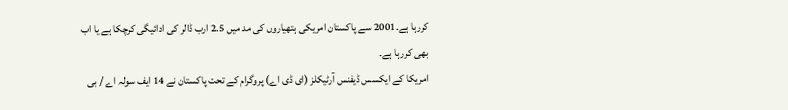کررہا ہے۔2001 سے پاکستان امریکی ہتھیاروں کی مد میں 2.5 ارب ڈالر کی ادائیگی کرچکا ہے یا اب بھی کررہا ہے۔
امریکا کے ایکسس ڈیفنس آرٹیکلز (ای ڈی اے) پروگرام کے تحت پاکستان نے 14 ایف سولہ اے / بی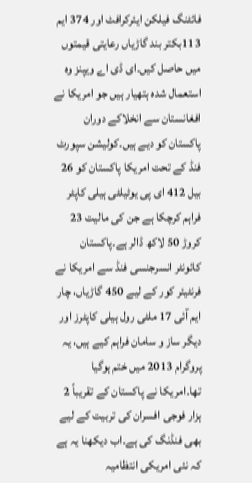فائٹنگ فیلکن ایئرکرافٹ اور 374 ایم 113بکتر بند گاڑیاں رعایتی قیمتوں میں حاصل کیں۔ای ڈی اے ویپنز وہ استعمال شدہ ہتھیار ہیں جو امریکا نے افغانستان سے انخلاکے دوران پاکستان کو دیے ہیں۔کولیشن سپورٹ فنڈ کے تحت امریکا پاکستان کو 26 بیل 412 ای پی یوٹیلٹی ہیلی کاپٹر فراہم کرچکا ہے جن کی مالیت 23 کروڑ 50 لاکھ ڈالر ہے۔پاکستان کائونٹر انسرجنسی فنڈ سے امریکا نے فرنٹیئر کور کے لیے 450 گاڑیاں، چار ایم آئی 17 ملٹی رول ہیلی کاپٹرز اور دیگر ساز و سامان فراہم کیے ہیں، یہ پروگرام 2013 میں ختم ہوگیا تھا۔امریکا نے پاکستان کے تقریباً 2 ہزار فوجی افسران کی تربیت کے لیے بھی فنڈنگ کی ہے۔اب دیکھنا یہ ہے کہ نئی امریکی انتظامیہ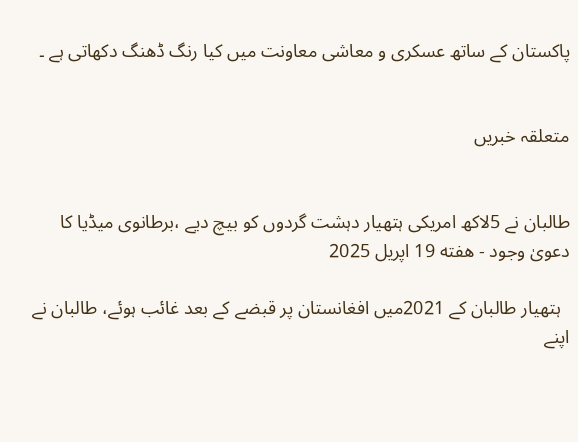پاکستان کے ساتھ عسکری و معاشی معاونت میں کیا رنگ ڈھنگ دکھاتی ہے ۔


متعلقہ خبریں


طالبان نے 5لاکھ امریکی ہتھیار دہشت گردوں کو بیچ دیے ،برطانوی میڈیا کا دعویٰ وجود - هفته 19 اپریل 2025

  ہتھیار طالبان کے 2021میں افغانستان پر قبضے کے بعد غائب ہوئے، طالبان نے اپنے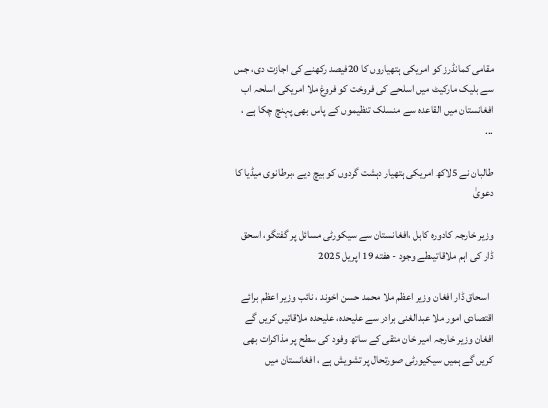مقامی کمانڈرز کو امریکی ہتھیاروں کا 20فیصد رکھنے کی اجازت دی، جس سے بلیک مارکیٹ میں اسلحے کی فروخت کو فروغ ملا امریکی اسلحہ اب افغانستان میں القاعدہ سے منسلک تنظیموں کے پاس بھی پہنچ چکا ہے ، ...

طالبان نے 5لاکھ امریکی ہتھیار دہشت گردوں کو بیچ دیے ،برطانوی میڈیا کا دعویٰ

وزیر خارجہ کادورہ کابل ،افغانستان سے سیکورٹی مسائل پر گفتگو، اسحق ڈار کی اہم ملاقاتیںطے وجود - هفته 19 اپریل 2025

  اسحاق ڈار افغان وزیر اعظم ملا محمد حسن اخوند ، نائب وزیر اعظم برائے اقتصادی امور ملا عبدالغنی برادر سے علیحدہ، علیحدہ ملاقاتیں کریں گے افغان وزیر خارجہ امیر خان متقی کے ساتھ وفود کی سطح پر مذاکرات بھی کریں گے ہمیں سیکیورٹی صورتحال پر تشویش ہے ، افغانستان میں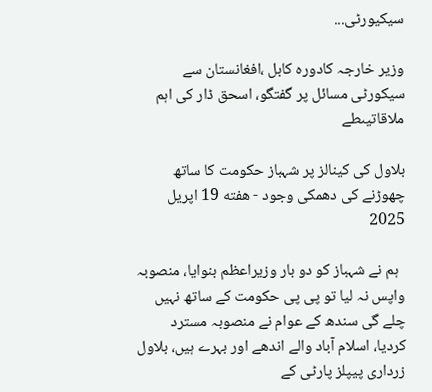سیکیورٹی...

وزیر خارجہ کادورہ کابل ،افغانستان سے سیکورٹی مسائل پر گفتگو، اسحق ڈار کی اہم ملاقاتیںطے

بلاول کی کینالز پر شہباز حکومت کا ساتھ چھوڑنے کی دھمکی وجود - هفته 19 اپریل 2025

  ہم نے شہباز کو دو بار وزیراعظم بنوایا، منصوبہ واپس نہ لیا تو پی پی حکومت کے ساتھ نہیں چلے گی سندھ کے عوام نے منصوبہ مسترد کردیا، اسلام آباد والے اندھے اور بہرے ہیں، بلاول زرداری پیپلز پارٹی کے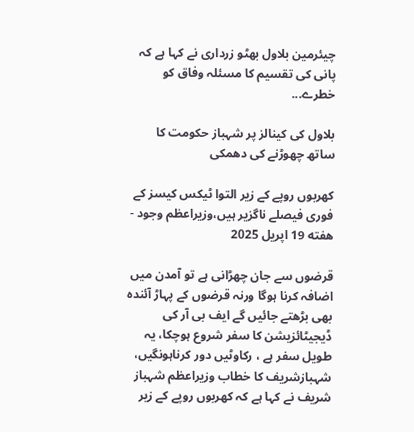چیئرمین بلاول بھٹو زرداری نے کہا ہے کہ پانی کی تقسیم کا مسئلہ وفاق کو خطرے...

بلاول کی کینالز پر شہباز حکومت کا ساتھ چھوڑنے کی دھمکی

کھربوں روپے کے زیر التوا ٹیکس کیسز کے فوری فیصلے ناگزیر ہیں،وزیراعظم وجود - هفته 19 اپریل 2025

قرضوں سے جان چھڑانی ہے تو آمدن میں اضافہ کرنا ہوگا ورنہ قرضوں کے پہاڑ آئندہ بھی بڑھتے جائیں گے ایف بی آر کی ڈیجیٹائزیشن کا سفر شروع ہوچکا، یہ طویل سفر ہے ، رکاوٹیں دور کرناہونگیں، شہبازشریف کا خطاب وزیراعظم شہباز شریف نے کہا ہے کہ کھربوں روپے کے زیر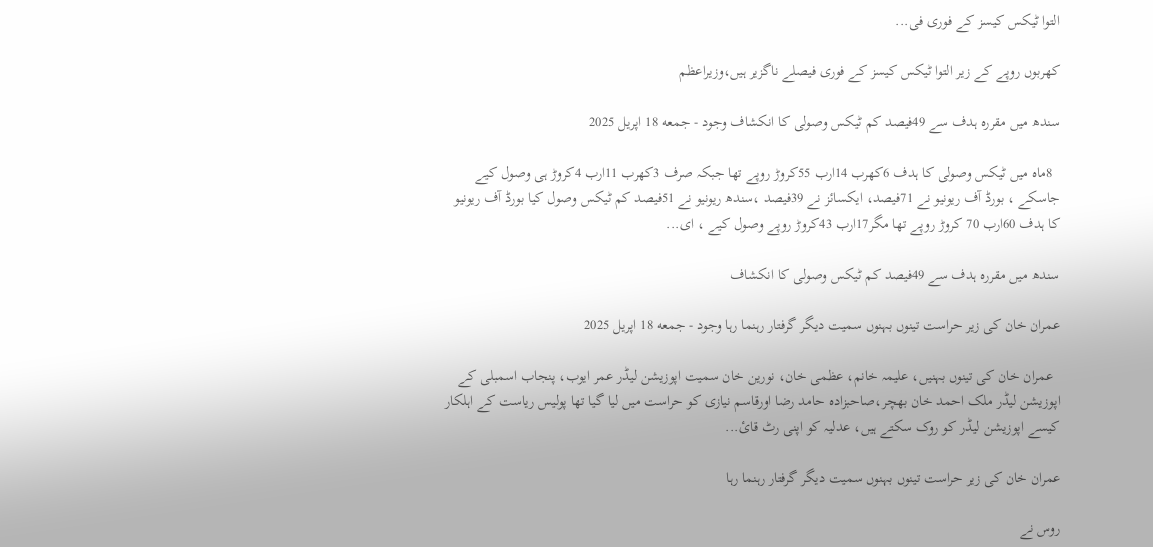التوا ٹیکس کیسز کے فوری فی...

کھربوں روپے کے زیر التوا ٹیکس کیسز کے فوری فیصلے ناگزیر ہیں،وزیراعظم

سندھ میں مقررہ ہدف سے 49فیصد کم ٹیکس وصولی کا انکشاف وجود - جمعه 18 اپریل 2025

  8ماہ میں ٹیکس وصولی کا ہدف 6کھرب 14ارب 55کروڑ روپے تھا جبکہ صرف 3کھرب 11ارب 4کروڑ ہی وصول کیے جاسکے ، بورڈ آف ریونیو نے 71فیصد، ایکسائز نے 39فیصد ،سندھ ریونیو نے 51فیصد کم ٹیکس وصول کیا بورڈ آف ریونیو کا ہدف 60ارب 70 کروڑ روپے تھا مگر17ارب 43کروڑ روپے وصول کیے ، ای...

سندھ میں مقررہ ہدف سے 49فیصد کم ٹیکس وصولی کا انکشاف

عمران خان کی زیر حراست تینوں بہنوں سمیت دیگر گرفتار رہنما رہا وجود - جمعه 18 اپریل 2025

  عمران خان کی تینوں بہنیں، علیمہ خانم، عظمی خان، نورین خان سمیت اپوزیشن لیڈر عمر ایوب، پنجاب اسمبلی کے اپوزیشن لیڈر ملک احمد خان بھچر،صاحبزادہ حامد رضا اورقاسم نیازی کو حراست میں لیا گیا تھا پولیس ریاست کے اہلکار کیسے اپوزیشن لیڈر کو روک سکتے ہیں، عدلیہ کو اپنی رٹ قائ...

عمران خان کی زیر حراست تینوں بہنوں سمیت دیگر گرفتار رہنما رہا

روس نے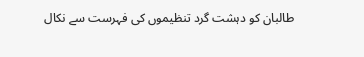طالبان کو دہشت گرد تنظیموں کی فہرست سے نکال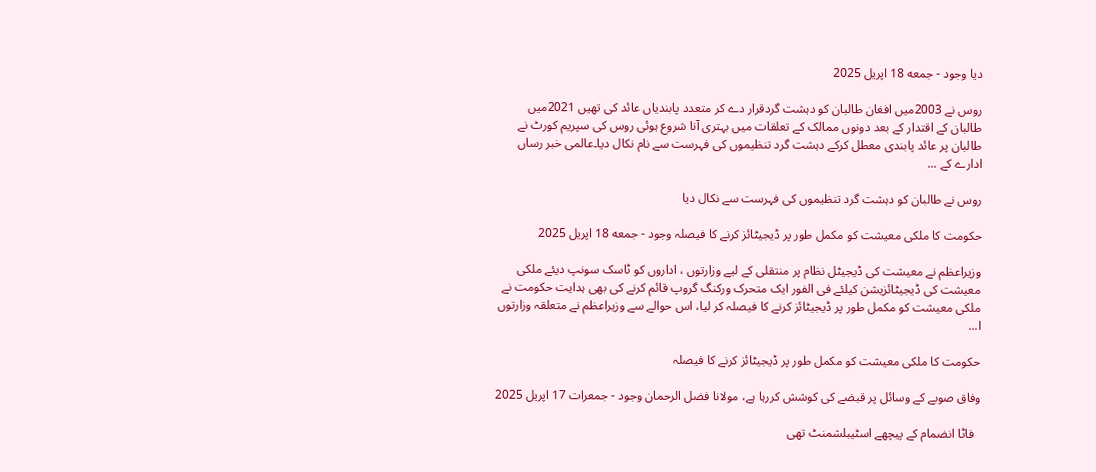دیا وجود - جمعه 18 اپریل 2025

روس نے 2003میں افغان طالبان کو دہشت گردقرار دے کر متعدد پابندیاں عائد کی تھیں 2021میں طالبان کے اقتدار کے بعد دونوں ممالک کے تعلقات میں بہتری آنا شروع ہوئی روس کی سپریم کورٹ نے طالبان پر عائد پابندی معطل کرکے دہشت گرد تنظیموں کی فہرست سے نام نکال دیا۔عالمی خبر رساں ادارے کے ...

روس نے طالبان کو دہشت گرد تنظیموں کی فہرست سے نکال دیا

حکومت کا ملکی معیشت کو مکمل طور پر ڈیجیٹائز کرنے کا فیصلہ وجود - جمعه 18 اپریل 2025

وزیراعظم نے معیشت کی ڈیجیٹل نظام پر منتقلی کے لیے وزارتوں ، اداروں کو ٹاسک سونپ دیئے ملکی معیشت کی ڈیجیٹائزیشن کیلئے فی الفور ایک متحرک ورکنگ گروپ قائم کرنے کی بھی ہدایت حکومت نے ملکی معیشت کو مکمل طور پر ڈیجیٹائز کرنے کا فیصلہ کر لیا، اس حوالے سے وزیراعظم نے متعلقہ وزارتوں ا...

حکومت کا ملکی معیشت کو مکمل طور پر ڈیجیٹائز کرنے کا فیصلہ

وفاق صوبے کے وسائل پر قبضے کی کوشش کررہا ہے، مولانا فضل الرحمان وجود - جمعرات 17 اپریل 2025

  فاٹا انضمام کے پیچھے اسٹیبلشمنٹ تھی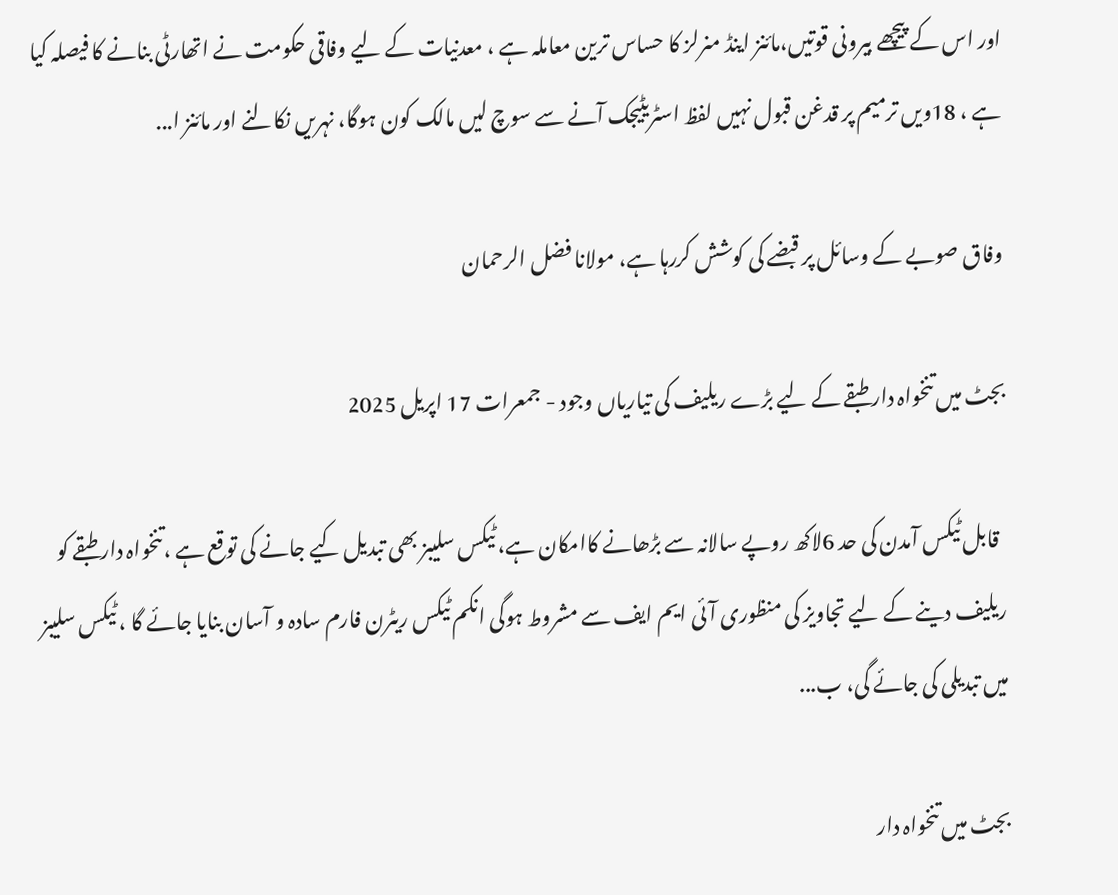اور اس کے پیچھے بیرونی قوتیں،مائنز اینڈ منرلز کا حساس ترین معاملہ ہے ، معدنیات کے لیے وفاقی حکومت نے اتھارٹی بنانے کا فیصلہ کیا ہے ، 18ویں ترمیم پر قدغن قبول نہیں لفظ اسٹریٹیجک آنے سے سوچ لیں مالک کون ہوگا، نہریں نکالنے اور مائنز ا...

وفاق صوبے کے وسائل پر قبضے کی کوشش کررہا ہے، مولانا فضل الرحمان

بجٹ میں تنخواہ دار طبقے کے لیے بڑے ریلیف کی تیاریاں وجود - جمعرات 17 اپریل 2025

  قابل ٹیکس آمدن کی حد 6لاکھ روپے سالانہ سے بڑھانے کاامکان ہے، ٹیکس سلیبز بھی تبدیل کیے جانے کی توقع ہے ،تنخواہ دار طبقے کو ریلیف دینے کے لیے تجاویز کی منظوری آئی ایم ایف سے مشروط ہوگی انکم ٹیکس ریٹرن فارم سادہ و آسان بنایا جائے گا ، ٹیکس سلیبز میں تبدیلی کی جائے گی، ب...

بجٹ میں تنخواہ دار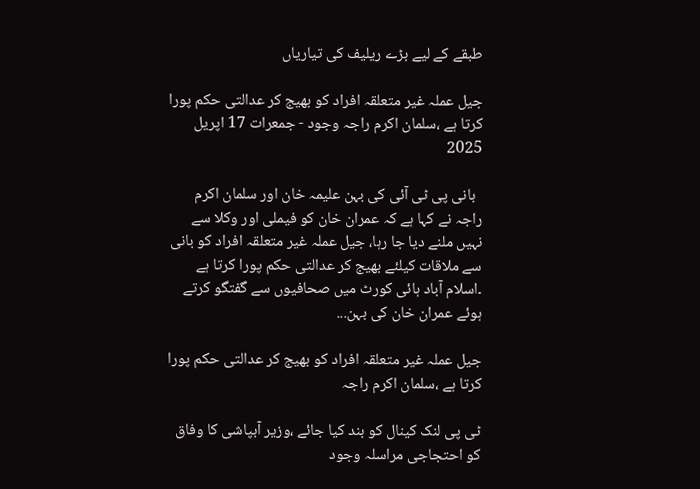طبقے کے لیے بڑے ریلیف کی تیاریاں

جیل عملہ غیر متعلقہ افراد کو بھیج کر عدالتی حکم پورا کرتا ہے ،سلمان اکرم راجہ وجود - جمعرات 17 اپریل 2025

  بانی پی ٹی آئی کی بہن علیمہ خان اور سلمان اکرم راجہ نے کہا ہے کہ عمران خان کو فیملی اور وکلا سے نہیں ملنے دیا جا رہا، جیل عملہ غیر متعلقہ افراد کو بانی سے ملاقات کیلئے بھیج کر عدالتی حکم پورا کرتا ہے ۔اسلام آباد ہائی کورٹ میں صحافیوں سے گفتگو کرتے ہوئے عمران خان کی بہن...

جیل عملہ غیر متعلقہ افراد کو بھیج کر عدالتی حکم پورا کرتا ہے ،سلمان اکرم راجہ

ٹی پی لنک کینال کو بند کیا جائے ،وزیر آبپاشی کا وفاق کو احتجاجی مراسلہ وجود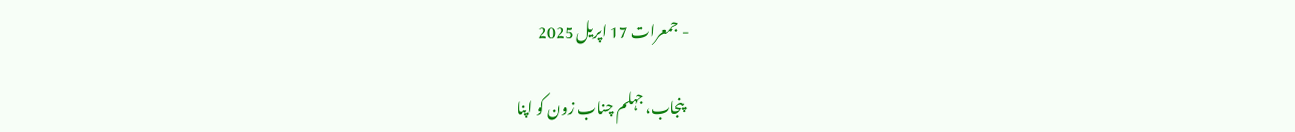- جمعرات 17 اپریل 2025

  پنجاب، جہلم چناب زون کو اپنا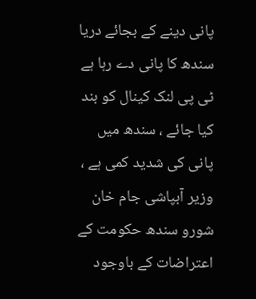پانی دینے کے بجائے دریا سندھ کا پانی دے رہا ہے ٹی پی لنک کینال کو بند کیا جائے ، سندھ میں پانی کی شدید کمی ہے ، وزیر آبپاشی جام خان شورو سندھ حکومت کے اعتراضات کے باوجود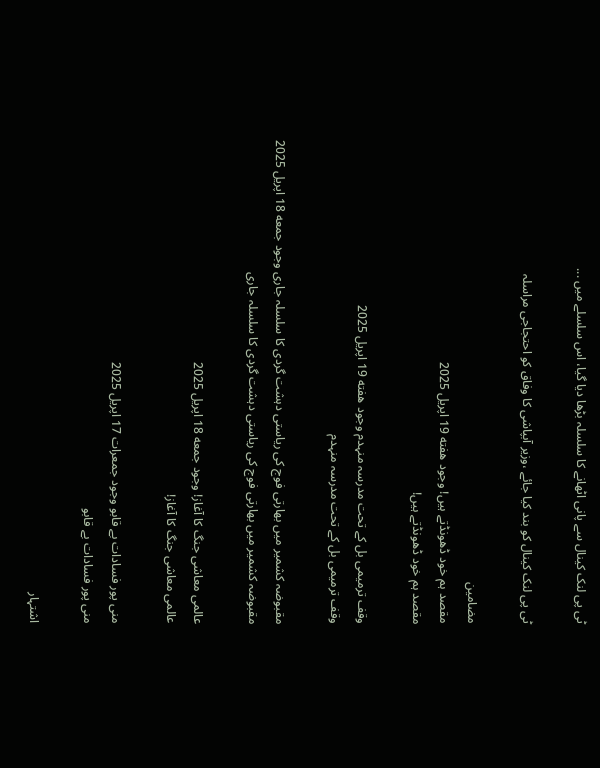ٹی پی لنک کینال سے پانی اٹھانے کا سلسلہ بڑھا دیا گیا، اس سلسلے میں ...

ٹی پی لنک کینال کو بند کیا جائے ،وزیر آبپاشی کا وفاق کو احتجاجی مراسلہ

مضامین
مقصد ہم خود ڈھونڈتے ہیں! وجود هفته 19 اپریل 2025
مقصد ہم خود ڈھونڈتے ہیں!

وقف ترمیمی بل کے تحت مدرسہ منہدم وجود هفته 19 اپریل 2025
وقف ترمیمی بل کے تحت مدرسہ منہدم

مقبوضہ کشمیر میں بھارتی فوج کی ریاستی دہشت گردی کا سلسلہ جاری وجود جمعه 18 اپریل 2025
مقبوضہ کشمیر میں بھارتی فوج کی ریاستی دہشت گردی کا سلسلہ جاری

عالمی معاشی جنگ کا آغاز! وجود جمعه 18 اپریل 2025
عالمی معاشی جنگ کا آغاز!

منی پور فسادات بے قابو وجود جمعرات 17 اپریل 2025
منی پور فسادات بے قابو

اشتہار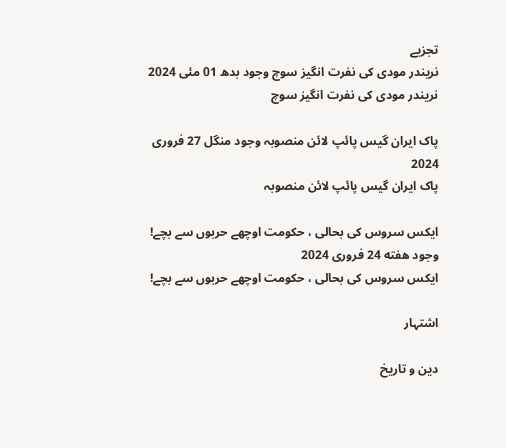تجزیے
نریندر مودی کی نفرت انگیز سوچ وجود بدھ 01 مئی 2024
نریندر مودی کی نفرت انگیز سوچ

پاک ایران گیس پائپ لائن منصوبہ وجود منگل 27 فروری 2024
پاک ایران گیس پائپ لائن منصوبہ

ایکس سروس کی بحالی ، حکومت اوچھے حربوں سے بچے! وجود هفته 24 فروری 2024
ایکس سروس کی بحالی ، حکومت اوچھے حربوں سے بچے!

اشتہار

دین و تاریخ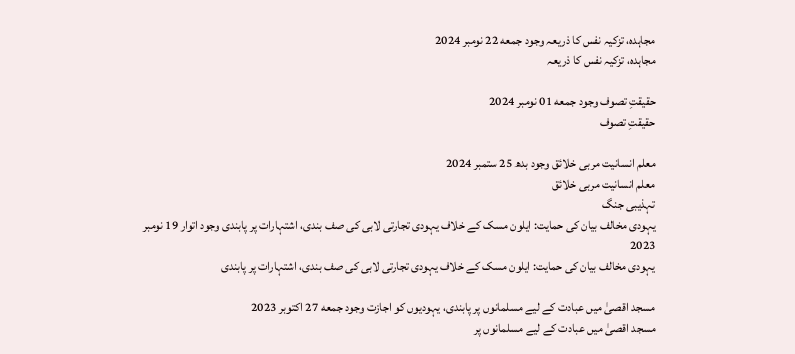مجاہدہ، تزکیہ نفس کا ذریعہ وجود جمعه 22 نومبر 2024
مجاہدہ، تزکیہ نفس کا ذریعہ

حقیقتِ تصوف وجود جمعه 01 نومبر 2024
حقیقتِ تصوف

معلم انسانیت مربی خلائق وجود بدھ 25 ستمبر 2024
معلم انسانیت مربی خلائق
تہذیبی جنگ
یہودی مخالف بیان کی حمایت: ایلون مسک کے خلاف یہودی تجارتی لابی کی صف بندی، اشتہارات پر پابندی وجود اتوار 19 نومبر 2023
یہودی مخالف بیان کی حمایت: ایلون مسک کے خلاف یہودی تجارتی لابی کی صف بندی، اشتہارات پر پابندی

مسجد اقصیٰ میں عبادت کے لیے مسلمانوں پر پابندی، یہودیوں کو اجازت وجود جمعه 27 اکتوبر 2023
مسجد اقصیٰ میں عبادت کے لیے مسلمانوں پر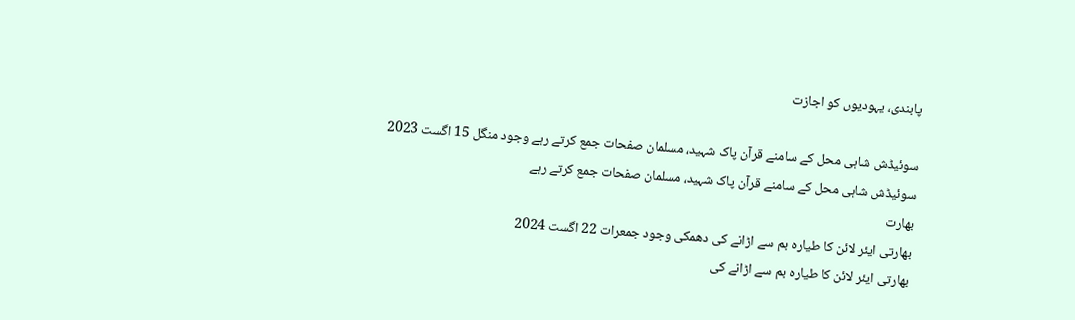پابندی، یہودیوں کو اجازت

سوئیڈش شاہی محل کے سامنے قرآن پاک شہید، مسلمان صفحات جمع کرتے رہے وجود منگل 15 اگست 2023
سوئیڈش شاہی محل کے سامنے قرآن پاک شہید، مسلمان صفحات جمع کرتے رہے
بھارت
بھارتی ایئر لائن کا طیارہ بم سے اڑانے کی دھمکی وجود جمعرات 22 اگست 2024
بھارتی ایئر لائن کا طیارہ بم سے اڑانے کی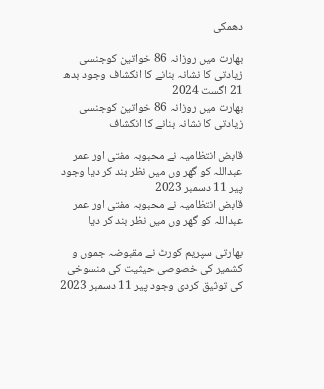دھمکی

بھارت میں روزانہ 86 خواتین کوجنسی زیادتی کا نشانہ بنانے کا انکشاف وجود بدھ 21 اگست 2024
بھارت میں روزانہ 86 خواتین کوجنسی زیادتی کا نشانہ بنانے کا انکشاف

قابض انتظامیہ نے محبوبہ مفتی اور عمر عبداللہ کو گھر وں میں نظر بند کر دیا وجود پیر 11 دسمبر 2023
قابض انتظامیہ نے محبوبہ مفتی اور عمر عبداللہ کو گھر وں میں نظر بند کر دیا

بھارتی سپریم کورٹ نے مقبوضہ جموں و کشمیر کی خصوصی حیثیت کی منسوخی کی توثیق کردی وجود پیر 11 دسمبر 2023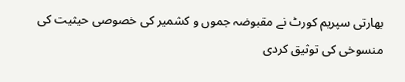بھارتی سپریم کورٹ نے مقبوضہ جموں و کشمیر کی خصوصی حیثیت کی منسوخی کی توثیق کردی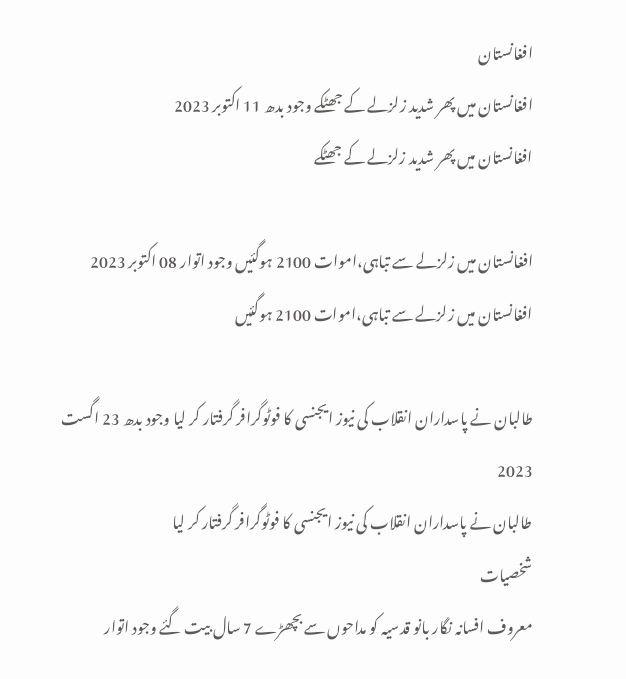افغانستان
افغانستان میں پھر شدید زلزلے کے جھٹکے وجود بدھ 11 اکتوبر 2023
افغانستان میں پھر شدید زلزلے کے جھٹکے

افغانستان میں زلزلے سے تباہی،اموات 2100 ہوگئیں وجود اتوار 08 اکتوبر 2023
افغانستان میں زلزلے سے تباہی،اموات 2100 ہوگئیں

طالبان نے پاسداران انقلاب کی نیوز ایجنسی کا فوٹوگرافر گرفتار کر لیا وجود بدھ 23 اگست 2023
طالبان نے پاسداران انقلاب کی نیوز ایجنسی کا فوٹوگرافر گرفتار کر لیا
شخصیات
معروف افسانہ نگار بانو قدسیہ کو مداحوں سے بچھڑے 7 سال بیت گئے وجود اتوار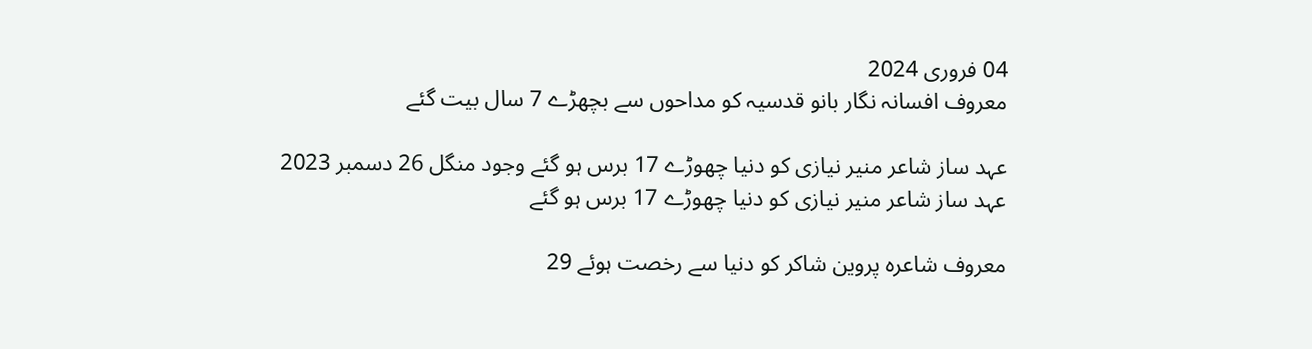04 فروری 2024
معروف افسانہ نگار بانو قدسیہ کو مداحوں سے بچھڑے 7 سال بیت گئے

عہد ساز شاعر منیر نیازی کو دنیا چھوڑے 17 برس ہو گئے وجود منگل 26 دسمبر 2023
عہد ساز شاعر منیر نیازی کو دنیا چھوڑے 17 برس ہو گئے

معروف شاعرہ پروین شاکر کو دنیا سے رخصت ہوئے 29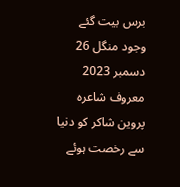برس بیت گئے وجود منگل 26 دسمبر 2023
معروف شاعرہ پروین شاکر کو دنیا سے رخصت ہوئے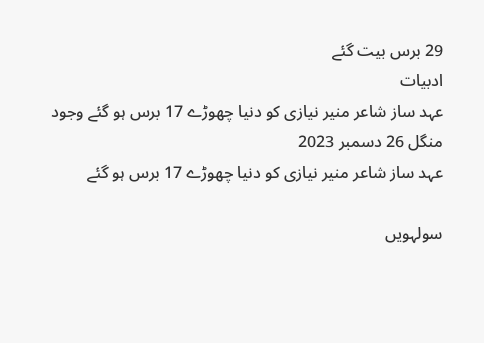29 برس بیت گئے
ادبیات
عہد ساز شاعر منیر نیازی کو دنیا چھوڑے 17 برس ہو گئے وجود منگل 26 دسمبر 2023
عہد ساز شاعر منیر نیازی کو دنیا چھوڑے 17 برس ہو گئے

سولہویں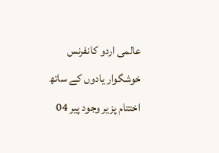عالمی اردو کانفرنس خوشگوار یادوں کے ساتھ اختتام پزیر وجود پیر 04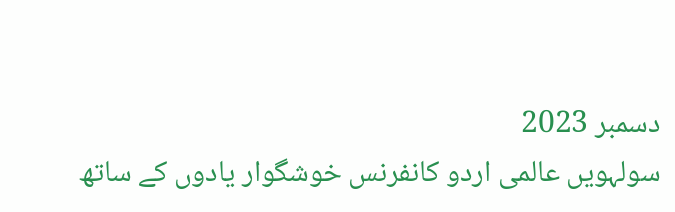دسمبر 2023
سولہویں عالمی اردو کانفرنس خوشگوار یادوں کے ساتھ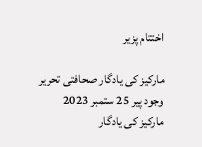اختتام پزیر

مارکیز کی یادگار صحافتی تحریر وجود پیر 25 ستمبر 2023
مارکیز کی یادگار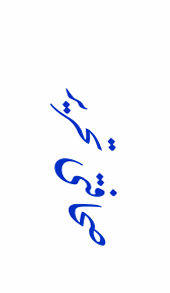صحافتی تحریر